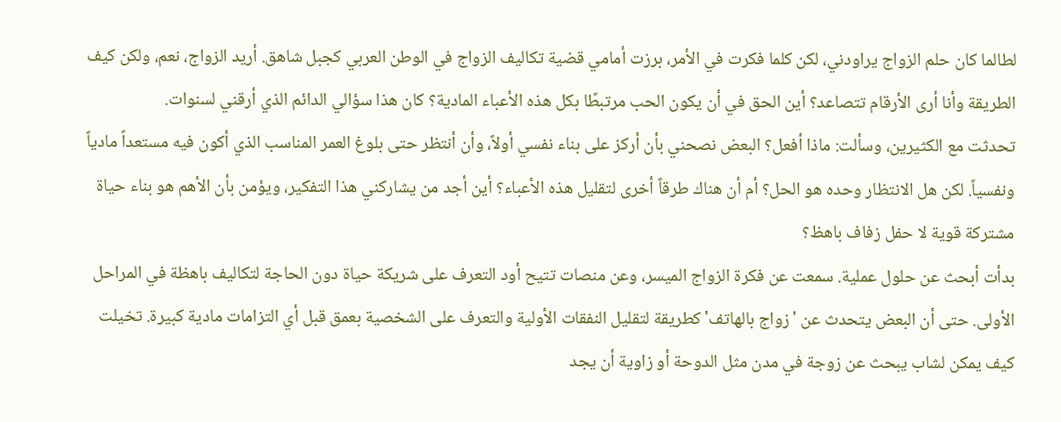لطالما كان حلم الزواج يراودني، لكن كلما فكرت في الأمر، برزت أمامي قضية تكاليف الزواج في الوطن العربي كجبل شاهق. أريد الزواج، نعم، ولكن كيف الطريقة وأنا أرى الأرقام تتصاعد؟ أين الحق في أن يكون الحب مرتبطًا بكل هذه الأعباء المادية؟ كان هذا سؤالي الدائم الذي أرقني لسنوات.
تحدثت مع الكثيرين، وسألت: ماذا أفعل؟ البعض نصحني بأن أركز على بناء نفسي أولاً، وأن أنتظر حتى بلوغ العمر المناسب الذي أكون فيه مستعداً مادياً ونفسياً. لكن هل الانتظار وحده هو الحل؟ أم أن هناك طرقاً أخرى لتقليل هذه الأعباء؟ أين أجد من يشاركني هذا التفكير، ويؤمن بأن الأهم هو بناء حياة مشتركة قوية لا حفل زفاف باهظ؟
بدأت أبحث عن حلول عملية. سمعت عن فكرة الزواج الميسر، وعن منصات تتيح أود التعرف على شريكة حياة دون الحاجة لتكاليف باهظة في المراحل الأولى. حتى أن البعض يتحدث عن 'زواج بالهاتف' كطريقة لتقليل النفقات الأولية والتعرف على الشخصية بعمق قبل أي التزامات مادية كبيرة. تخيلت كيف يمكن لشاب يبحث عن زوجة في مدن مثل الدوحة أو زاوية أن يجد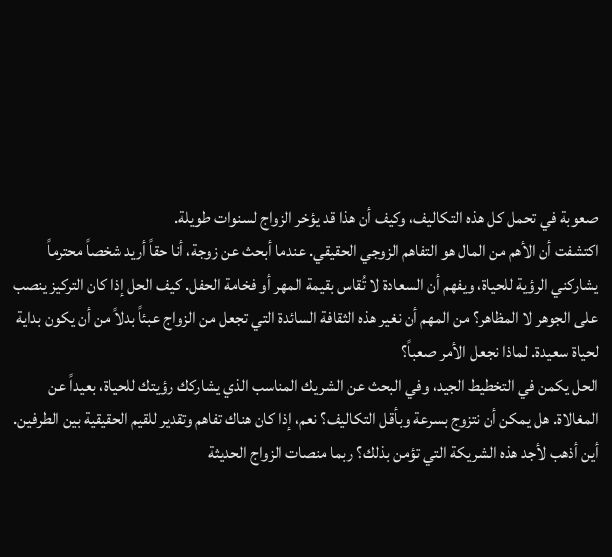صعوبة في تحمل كل هذه التكاليف، وكيف أن هذا قد يؤخر الزواج لسنوات طويلة.
اكتشفت أن الأهم من المال هو التفاهم الزوجي الحقيقي. عندما أبحث عن زوجة، أنا حقاً أريد شخصاً محترماً يشاركني الرؤية للحياة، ويفهم أن السعادة لا تُقاس بقيمة المهر أو فخامة الحفل. كيف الحل إذا كان التركيز ينصب على الجوهر لا المظاهر؟ من المهم أن نغير هذه الثقافة السائدة التي تجعل من الزواج عبئاً بدلاً من أن يكون بداية لحياة سعيدة. لماذا نجعل الأمر صعباً؟
الحل يكمن في التخطيط الجيد، وفي البحث عن الشريك المناسب الذي يشاركك رؤيتك للحياة، بعيداً عن المغالاة. هل يمكن أن نتزوج بسرعة وبأقل التكاليف؟ نعم، إذا كان هناك تفاهم وتقدير للقيم الحقيقية بين الطرفين. أين أذهب لأجد هذه الشريكة التي تؤمن بذلك؟ ربما منصات الزواج الحديثة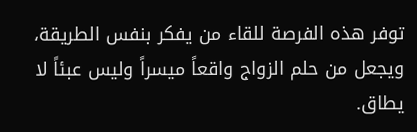توفر هذه الفرصة للقاء من يفكر بنفس الطريقة، ويجعل من حلم الزواج واقعاً ميسراً وليس عبئاً لا يطاق.